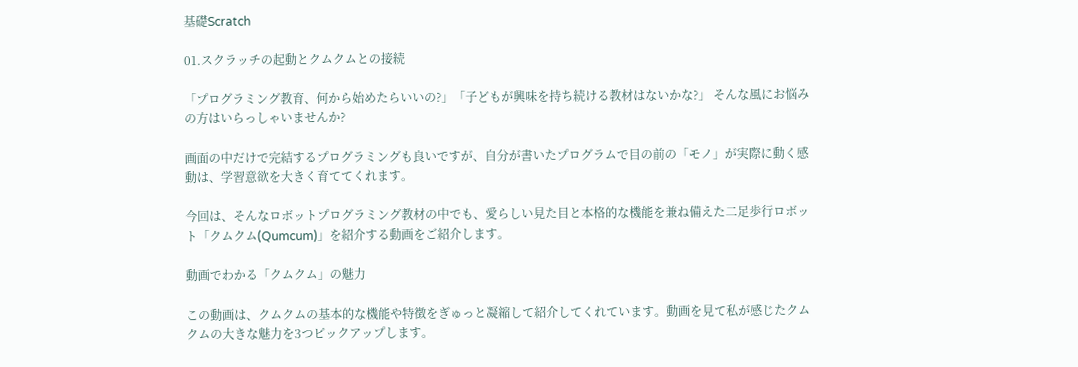基礎Scratch

01.スクラッチの起動とクムクムとの接続

「プログラミング教育、何から始めたらいいの?」「子どもが興味を持ち続ける教材はないかな?」 そんな風にお悩みの方はいらっしゃいませんか?

画面の中だけで完結するプログラミングも良いですが、自分が書いたプログラムで目の前の「モノ」が実際に動く感動は、学習意欲を大きく育ててくれます。

今回は、そんなロボットプログラミング教材の中でも、愛らしい見た目と本格的な機能を兼ね備えた二足歩行ロボット「クムクム(Qumcum)」を紹介する動画をご紹介します。

動画でわかる「クムクム」の魅力

この動画は、クムクムの基本的な機能や特徴をぎゅっと凝縮して紹介してくれています。動画を見て私が感じたクムクムの大きな魅力を3つピックアップします。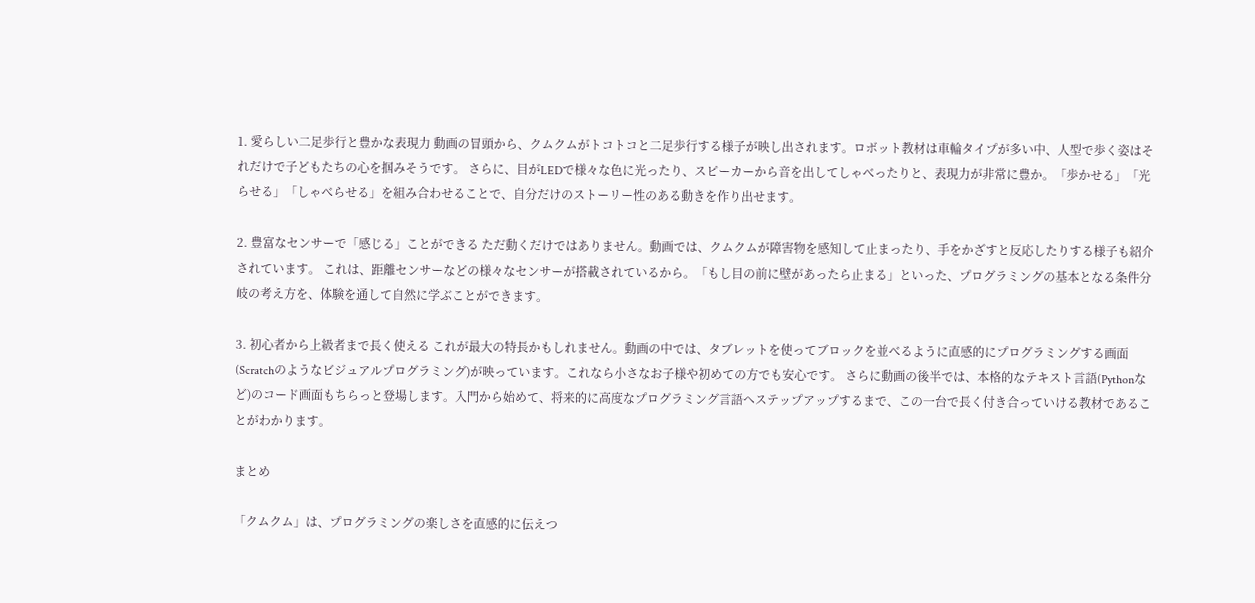1. 愛らしい二足歩行と豊かな表現力 動画の冒頭から、クムクムがトコトコと二足歩行する様子が映し出されます。ロボット教材は車輪タイプが多い中、人型で歩く姿はそれだけで子どもたちの心を掴みそうです。 さらに、目がLEDで様々な色に光ったり、スピーカーから音を出してしゃべったりと、表現力が非常に豊か。「歩かせる」「光らせる」「しゃべらせる」を組み合わせることで、自分だけのストーリー性のある動きを作り出せます。

2. 豊富なセンサーで「感じる」ことができる ただ動くだけではありません。動画では、クムクムが障害物を感知して止まったり、手をかざすと反応したりする様子も紹介されています。 これは、距離センサーなどの様々なセンサーが搭載されているから。「もし目の前に壁があったら止まる」といった、プログラミングの基本となる条件分岐の考え方を、体験を通して自然に学ぶことができます。

3. 初心者から上級者まで長く使える これが最大の特長かもしれません。動画の中では、タブレットを使ってブロックを並べるように直感的にプログラミングする画面(Scratchのようなビジュアルプログラミング)が映っています。これなら小さなお子様や初めての方でも安心です。 さらに動画の後半では、本格的なテキスト言語(Pythonなど)のコード画面もちらっと登場します。入門から始めて、将来的に高度なプログラミング言語へステップアップするまで、この一台で長く付き合っていける教材であることがわかります。

まとめ

「クムクム」は、プログラミングの楽しさを直感的に伝えつ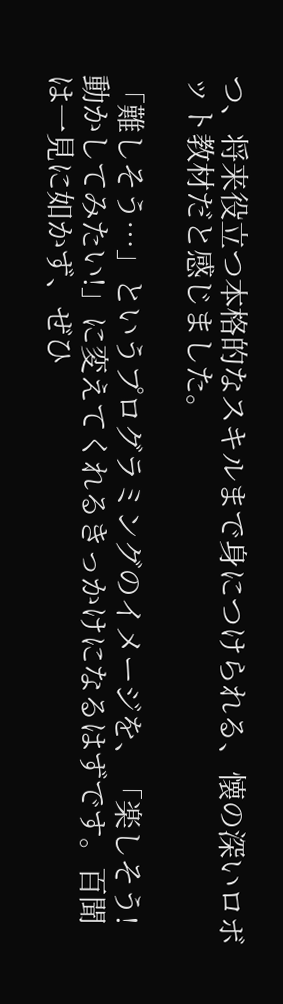つ、将来役立つ本格的なスキルまで身につけられる、懐の深いロボット教材だと感じました。

「難しそう…」というプログラミングのイメージを、「楽しそう!動かしてみたい!」に変えてくれるきっかけになるはずです。百聞は一見に如かず、ぜひ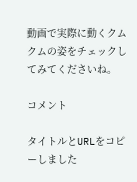動画で実際に動くクムクムの姿をチェックしてみてくださいね。

コメント

タイトルとURLをコピーしました